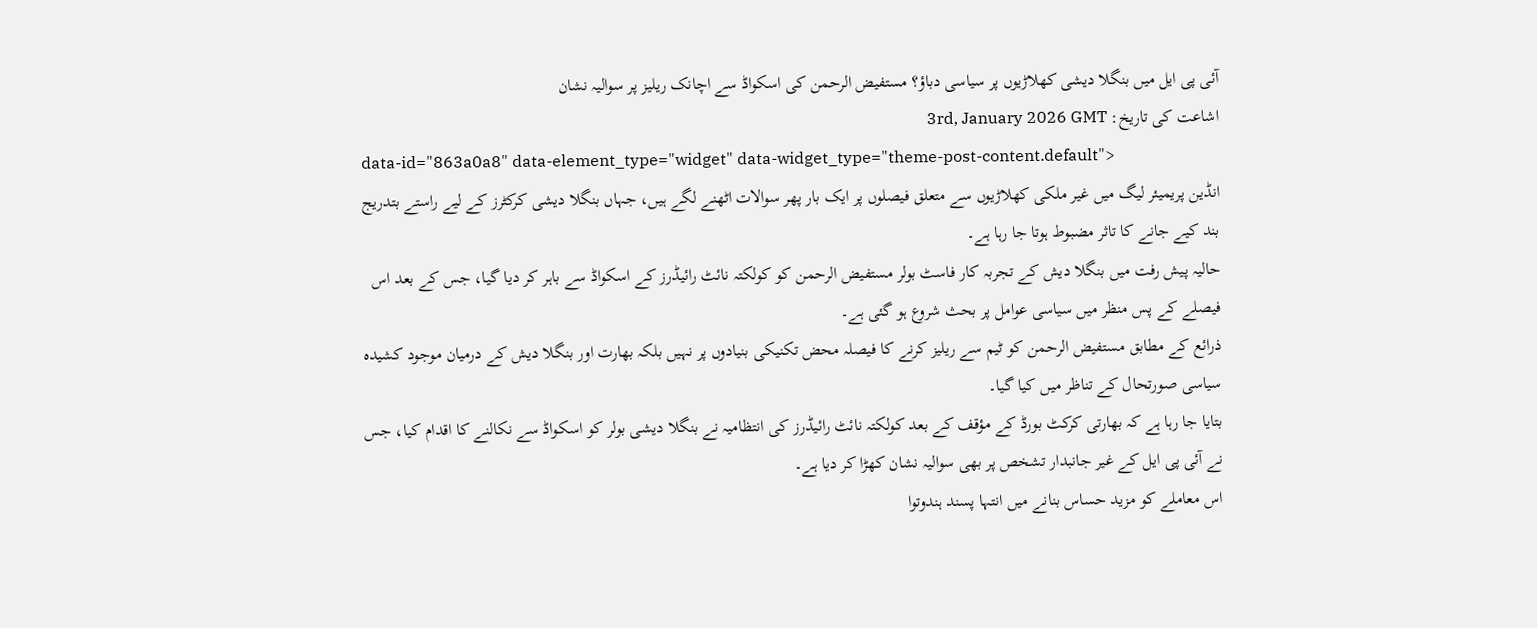آئی پی ایل میں بنگلا دیشی کھلاڑیوں پر سیاسی دباؤ؟ مستفیض الرحمن کی اسکواڈ سے اچانک ریلیز پر سوالیہ نشان
اشاعت کی تاریخ: 3rd, January 2026 GMT
data-id="863a0a8" data-element_type="widget" data-widget_type="theme-post-content.default">
انڈین پریمیئر لیگ میں غیر ملکی کھلاڑیوں سے متعلق فیصلوں پر ایک بار پھر سوالات اٹھنے لگے ہیں، جہاں بنگلا دیشی کرکٹرز کے لیے راستے بتدریج بند کیے جانے کا تاثر مضبوط ہوتا جا رہا ہے۔
حالیہ پیش رفت میں بنگلا دیش کے تجربہ کار فاسٹ بولر مستفیض الرحمن کو کولکتہ نائٹ رائیڈرز کے اسکواڈ سے باہر کر دیا گیا، جس کے بعد اس فیصلے کے پس منظر میں سیاسی عوامل پر بحث شروع ہو گئی ہے۔
ذرائع کے مطابق مستفیض الرحمن کو ٹیم سے ریلیز کرنے کا فیصلہ محض تکنیکی بنیادوں پر نہیں بلکہ بھارت اور بنگلا دیش کے درمیان موجود کشیدہ سیاسی صورتحال کے تناظر میں کیا گیا۔
بتایا جا رہا ہے کہ بھارتی کرکٹ بورڈ کے مؤقف کے بعد کولکتہ نائٹ رائیڈرز کی انتظامیہ نے بنگلا دیشی بولر کو اسکواڈ سے نکالنے کا اقدام کیا، جس نے آئی پی ایل کے غیر جانبدار تشخص پر بھی سوالیہ نشان کھڑا کر دیا ہے۔
اس معاملے کو مزید حساس بنانے میں انتہا پسند ہندوتوا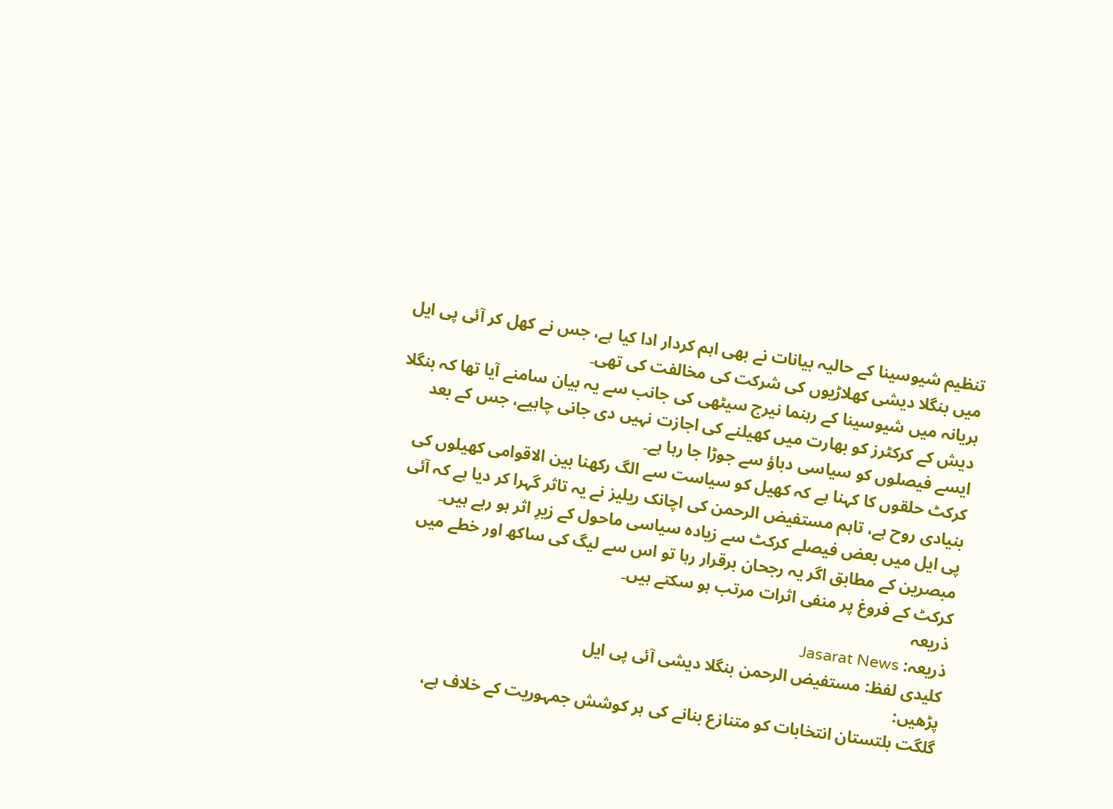تنظیم شیوسینا کے حالیہ بیانات نے بھی اہم کردار ادا کیا ہے، جس نے کھل کر آئی پی ایل میں بنگلا دیشی کھلاڑیوں کی شرکت کی مخالفت کی تھی۔
ہریانہ میں شیوسینا کے رہنما نیرج سیٹھی کی جانب سے یہ بیان سامنے آیا تھا کہ بنگلا دیش کے کرکٹرز کو بھارت میں کھیلنے کی اجازت نہیں دی جانی چاہیے، جس کے بعد ایسے فیصلوں کو سیاسی دباؤ سے جوڑا جا رہا ہے۔
کرکٹ حلقوں کا کہنا ہے کہ کھیل کو سیاست سے الگ رکھنا بین الاقوامی کھیلوں کی بنیادی روح ہے، تاہم مستفیض الرحمن کی اچانک ریلیز نے یہ تاثر گہرا کر دیا ہے کہ آئی پی ایل میں بعض فیصلے کرکٹ سے زیادہ سیاسی ماحول کے زیرِ اثر ہو رہے ہیں۔ مبصرین کے مطابق اگر یہ رجحان برقرار رہا تو اس سے لیگ کی ساکھ اور خطے میں کرکٹ کے فروغ پر منفی اثرات مرتب ہو سکتے ہیں۔
ذریعہ
ذریعہ: Jasarat News
کلیدی لفظ: مستفیض الرحمن بنگلا دیشی آئی پی ایل
پڑھیں:
گلگت بلتستان انتخابات کو متنازع بنانے کی ہر کوشش جمہوریت کے خلاف ہے،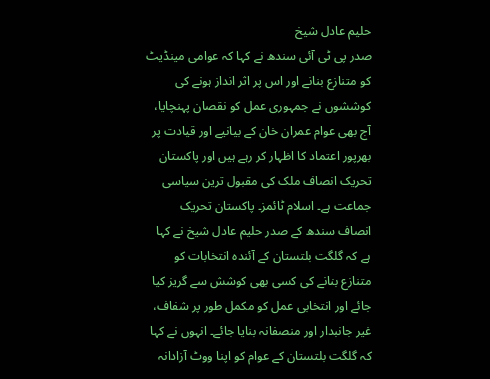حلیم عادل شیخ
صدر پی ٹی آئی سندھ نے کہا کہ عوامی مینڈیٹ کو متنازع بنانے اور اس پر اثر انداز ہونے کی کوششوں نے جمہوری عمل کو نقصان پہنچایا، آج بھی عوام عمران خان کے بیانیے اور قیادت پر بھرپور اعتماد کا اظہار کر رہے ہیں اور پاکستان تحریک انصاف ملک کی مقبول ترین سیاسی جماعت ہے۔ اسلام ٹائمز۔ پاکستان تحریک انصاف سندھ کے صدر حلیم عادل شیخ نے کہا ہے کہ گلگت بلتستان کے آئندہ انتخابات کو متنازع بنانے کی کسی بھی کوشش سے گریز کیا جائے اور انتخابی عمل کو مکمل طور پر شفاف، غیر جانبدار اور منصفانہ بنایا جائے۔ انہوں نے کہا کہ گلگت بلتستان کے عوام کو اپنا ووٹ آزادانہ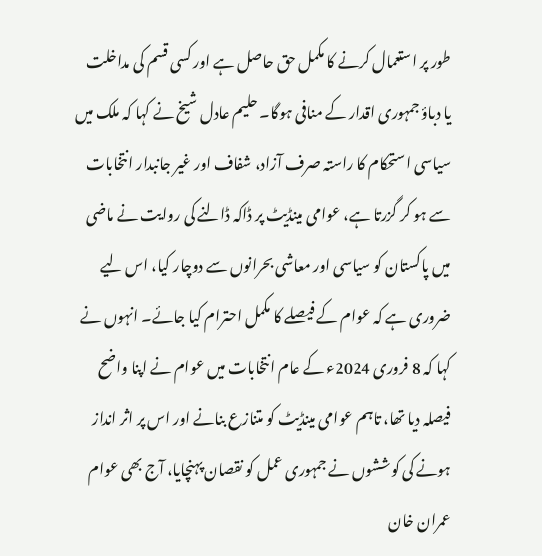طور پر استعمال کرنے کا مکمل حق حاصل ہے اور کسی قسم کی مداخلت یا دباؤ جمہوری اقدار کے منافی ہوگا۔ حلیم عادل شیخ نے کہا کہ ملک میں سیاسی استحکام کا راستہ صرف آزاد، شفاف اور غیر جانبدار انتخابات سے ہو کر گزرتا ہے، عوامی مینڈیٹ پر ڈاکہ ڈالنے کی روایت نے ماضی میں پاکستان کو سیاسی اور معاشی بحرانوں سے دوچار کیا، اس لیے ضروری ہے کہ عوام کے فیصلے کا مکمل احترام کیا جائے۔ انہوں نے کہا کہ 8 فروری 2024ء کے عام انتخابات میں عوام نے اپنا واضح فیصلہ دیا تھا، تاہم عوامی مینڈیٹ کو متنازع بنانے اور اس پر اثر انداز ہونے کی کوششوں نے جمہوری عمل کو نقصان پہنچایا، آج بھی عوام عمران خان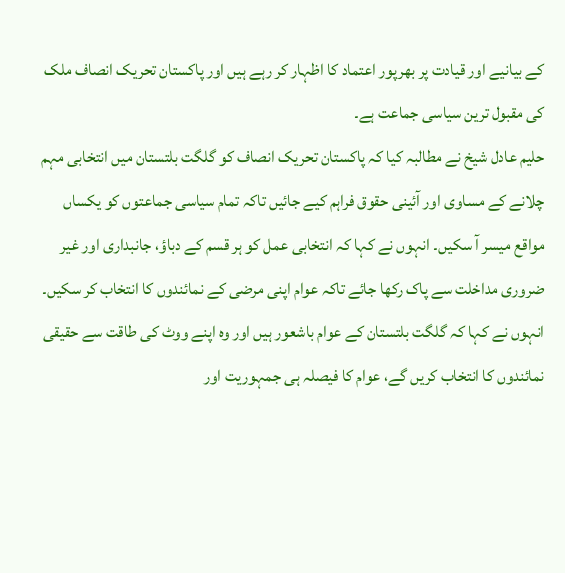کے بیانیے اور قیادت پر بھرپور اعتماد کا اظہار کر رہے ہیں اور پاکستان تحریک انصاف ملک کی مقبول ترین سیاسی جماعت ہے۔
حلیم عادل شیخ نے مطالبہ کیا کہ پاکستان تحریک انصاف کو گلگت بلتستان میں انتخابی مہم چلانے کے مساوی اور آئینی حقوق فراہم کیے جائیں تاکہ تمام سیاسی جماعتوں کو یکساں مواقع میسر آ سکیں۔ انہوں نے کہا کہ انتخابی عمل کو ہر قسم کے دباؤ، جانبداری اور غیر ضروری مداخلت سے پاک رکھا جائے تاکہ عوام اپنی مرضی کے نمائندوں کا انتخاب کر سکیں۔ انہوں نے کہا کہ گلگت بلتستان کے عوام باشعور ہیں اور وہ اپنے ووٹ کی طاقت سے حقیقی نمائندوں کا انتخاب کریں گے، عوام کا فیصلہ ہی جمہوریت اور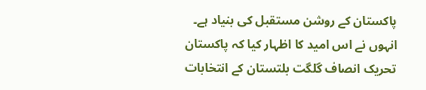پاکستان کے روشن مستقبل کی بنیاد ہے۔ انہوں نے اس امید کا اظہار کیا کہ پاکستان تحریک انصاف گلگت بلتستان کے انتخابات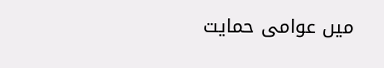میں عوامی حمایت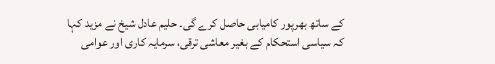کے ساتھ بھرپور کامیابی حاصل کرے گی۔ حلیم عادل شیخ نے مزید کہا کہ سیاسی استحکام کے بغیر معاشی ترقی، سرمایہ کاری اور عوامی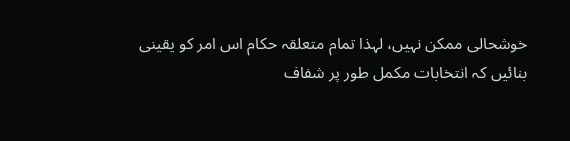خوشحالی ممکن نہیں، لہذا تمام متعلقہ حکام اس امر کو یقینی بنائیں کہ انتخابات مکمل طور پر شفاف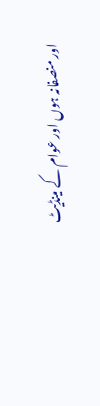اور منصفانہ ہوں اور عوام کے مینڈیٹ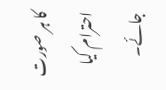کا ہر صورت احترام کیا جائے۔